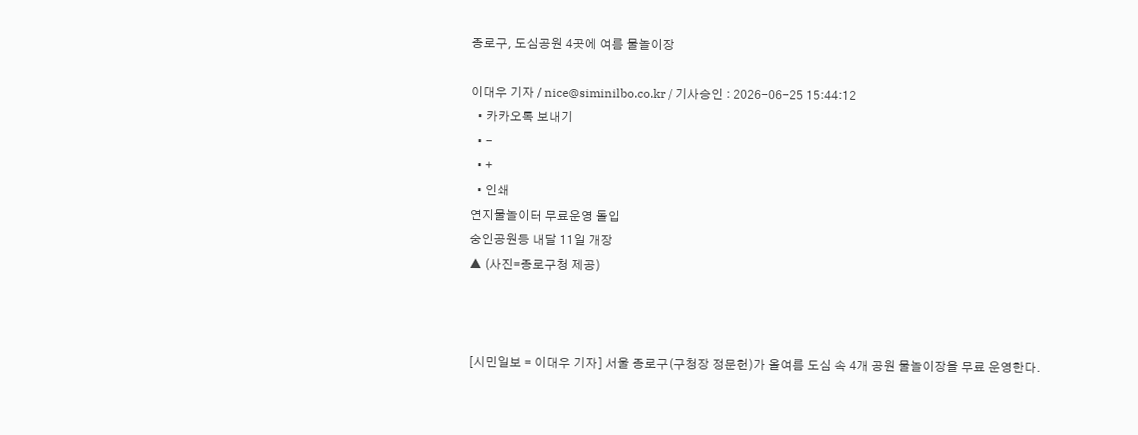종로구, 도심공원 4곳에 여름 물놀이장

이대우 기자 / nice@siminilbo.co.kr / 기사승인 : 2026-06-25 15:44:12
  • 카카오톡 보내기
  • -
  • +
  • 인쇄
연지물놀이터 무료운영 돌입
숭인공원등 내달 11일 개장
▲ (사진=종로구청 제공)



[시민일보 = 이대우 기자] 서울 종로구(구청장 정문헌)가 올여름 도심 속 4개 공원 물놀이장을 무료 운영한다.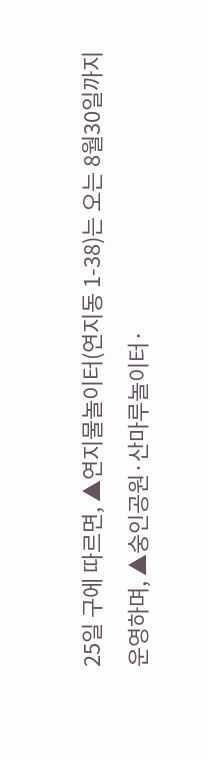25일 구에 따르면, ▲연지물놀이터(연지동 1-38)는 오는 8월30일까지 운영하며, ▲숭인공원·산마루놀이터·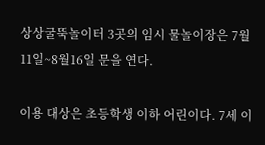상상굴뚝놀이터 3곳의 임시 물놀이장은 7월11일~8월16일 문을 연다.

이용 대상은 초등학생 이하 어린이다. 7세 이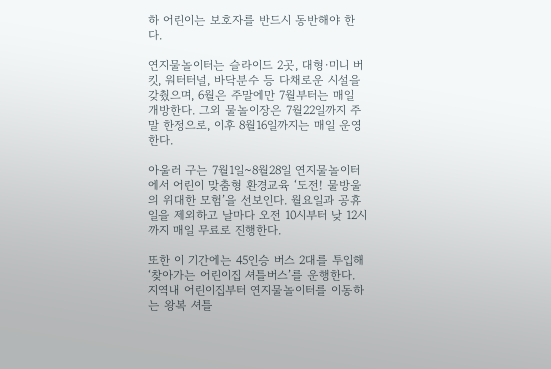하 어린이는 보호자를 반드시 동반해야 한다.

연지물놀이터는 슬라이드 2곳, 대형·미니 버킷, 워터터널, 바닥분수 등 다채로운 시설을 갖췄으며, 6월은 주말에만 7월부터는 매일 개방한다. 그외 물놀이장은 7월22일까지 주말 한정으로, 이후 8월16일까지는 매일 운영한다.

아울러 구는 7월1일~8월28일 연지물놀이터에서 어린이 맞춤형 환경교육 ‘도전! 물방울의 위대한 모험’을 선보인다. 월요일과 공휴일을 제외하고 날마다 오전 10시부터 낮 12시까지 매일 무료로 진행한다.

또한 이 기간에는 45인승 버스 2대를 투입해 ‘찾아가는 어린이집 셔틀버스’를 운행한다. 지역내 어린이집부터 연지물놀이터를 이동하는 왕복 셔틀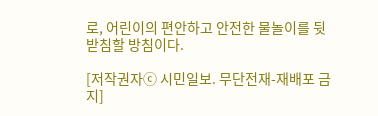로, 어린이의 편안하고 안전한 물놀이를 뒷받침할 방침이다.

[저작권자ⓒ 시민일보. 무단전재-재배포 금지]